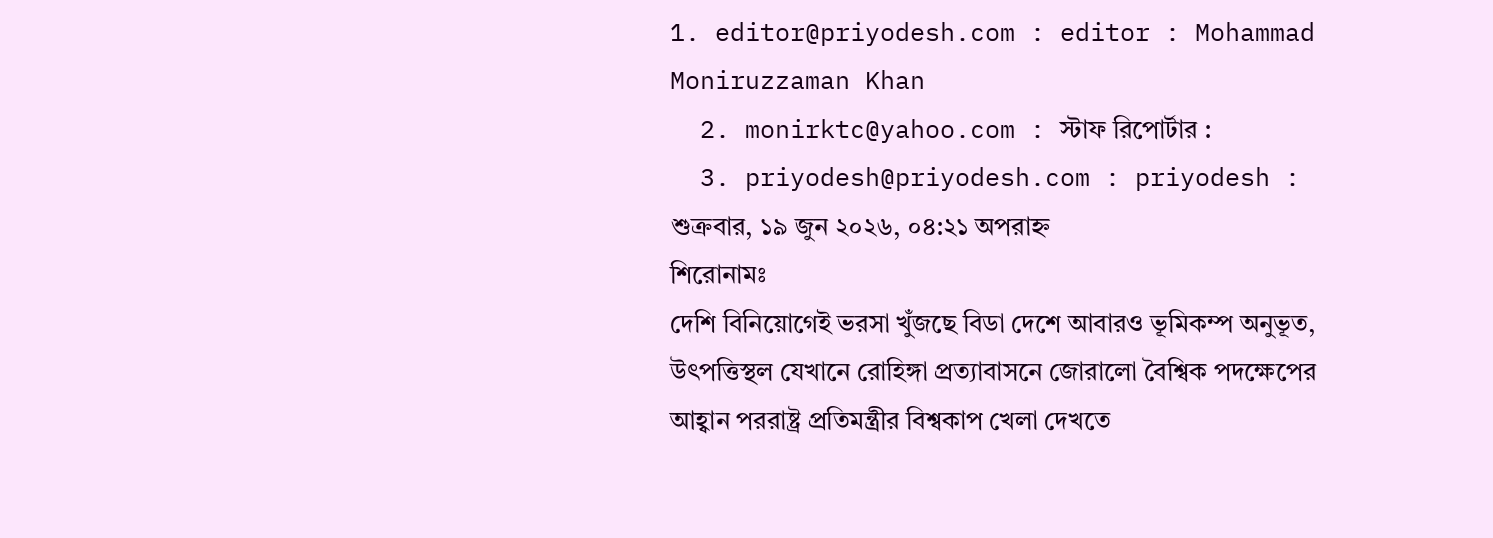1. editor@priyodesh.com : editor : Mohammad Moniruzzaman Khan
  2. monirktc@yahoo.com : স্টাফ রিপোর্টার :
  3. priyodesh@priyodesh.com : priyodesh :
শুক্রবার, ১৯ জুন ২০২৬, ০৪:২১ অপরাহ্ন
শিরোনামঃ
দেশি বিনিয়োগেই ভরসা খুঁজছে বিডা দেশে আবারও ভূমিকম্প অনুভূত, উৎপত্তিস্থল যেখানে রোহিঙ্গা প্রত্যাবাসনে জোরালো বৈশ্বিক পদক্ষেপের আহ্বান পররাষ্ট্র প্রতিমন্ত্রীর বিশ্বকাপ খেলা দেখতে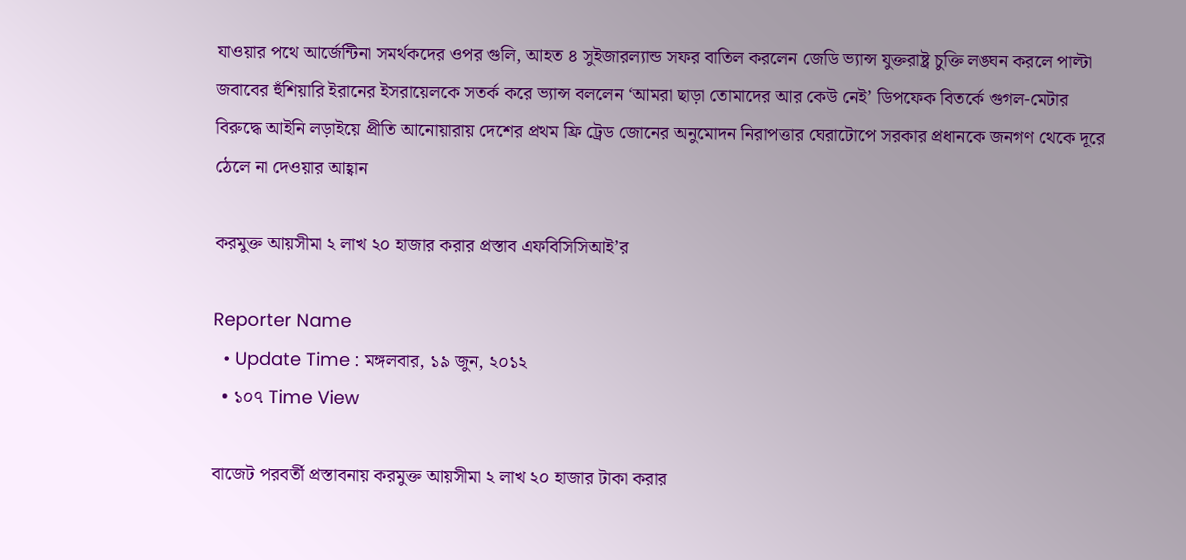যাওয়ার পথে আর্জেন্টিনা সমর্থকদের ওপর গুলি, আহত ৪ সুইজারল্যান্ড সফর বাতিল করলেন জেডি ভ্যান্স যুক্তরাষ্ট্র চুক্তি লঙ্ঘন করলে পাল্টা জবাবের হুঁশিয়ারি ইরানের ইসরায়েলকে সতর্ক করে ভ্যান্স বললেন ‘আমরা ছাড়া তোমাদের আর কেউ নেই’ ডিপফেক বিতর্কে গুগল-মেটার বিরুদ্ধে আইনি লড়াইয়ে প্রীতি আনোয়ারায় দেশের প্রথম ফ্রি ট্রেড জোনের অনুমোদন নিরাপত্তার ঘেরাটোপে সরকার প্রধানকে জনগণ থেকে দূরে ঠেলে না দেওয়ার আহ্বান

করমুক্ত আয়সীমা ২ লাখ ২০ হাজার করার প্রস্তাব এফবিসিসিআই’র

Reporter Name
  • Update Time : মঙ্গলবার, ১৯ জুন, ২০১২
  • ১০৭ Time View

বাজেট পরবর্তী প্রস্তাবনায় করমুক্ত আয়সীমা ২ লাখ ২০ হাজার টাকা করার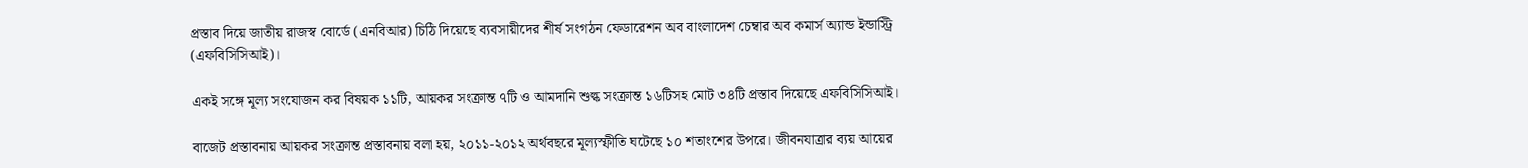প্রস্তাব দিয়ে জাতীয় রাজস্ব বোর্ডে (এনবিআর) চিঠি দিয়েছে ব্যবসায়ীদের শীর্ষ সংগঠন ফেডারেশন অব বাংলাদেশ চেম্বার অব কমার্স অ্যান্ড ইন্ডাস্ট্রি (এফবিসিসিআই)।

একই সঙ্গে মূল্য সংযোজন কর বিষয়ক ১১টি, আয়কর সংক্রান্ত ৭টি ও আমদানি শুল্ক সংক্রান্ত ১৬টিসহ মোট ৩৪টি প্রস্তাব দিয়েছে এফবিসিসিআই।

বাজেট প্রস্তাবনায় আয়কর সংক্রান্ত প্রস্তাবনায় বলা হয়, ২০১১-২০১২ অর্থবছরে মূল্যস্ফীতি ঘটেছে ১০ শতাংশের উপরে। জীবনযাত্রার ব্যয় আয়ের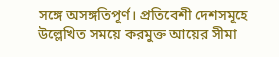সঙ্গে অসঙ্গতিপূর্ণ। প্রতিবেশী দেশসমূহে উল্লেখিত সময়ে করমুক্ত আয়ের সীমা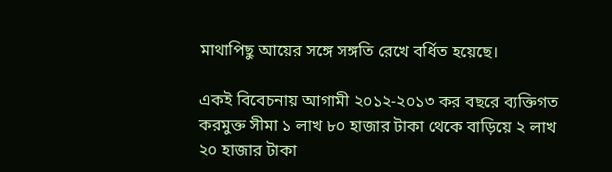মাথাপিছু আয়ের সঙ্গে সঙ্গতি রেখে বর্ধিত হয়েছে।

একই বিবেচনায় আগামী ২০১২-২০১৩ কর বছরে ব্যক্তিগত করমুক্ত সীমা ১ লাখ ৮০ হাজার টাকা থেকে বাড়িয়ে ২ লাখ  ২০ হাজার টাকা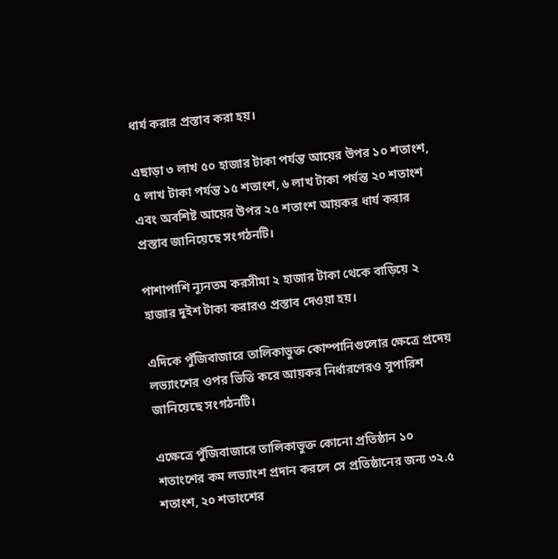ধার্য করার প্রস্তাব করা হয়।

এছাড়া ৩ লাখ ৫০ হাজার টাকা পর্যন্ত আয়ের উপর ১০ শতাংশ, ৫ লাখ টাকা পর্যন্ত ১৫ শতাংশ, ৬ লাখ টাকা পর্যন্ত ২০ শতাংশ এবং অবশিষ্ট আয়ের উপর ২৫ শতাংশ আয়কর ধার্য করার প্রস্তাব জানিয়েছে সংগঠনটি।

পাশাপাশি ন্যূনতম করসীমা ২ হাজার টাকা থেকে বাড়িয়ে ২ হাজার দুইশ টাকা করারও প্রস্তাব দেওয়া হয়।

এদিকে পুঁজিবাজারে তালিকাভুক্ত কোম্পানিগুলোর ক্ষেত্রে প্রদেয় লভ্যাংশের ওপর ভিত্তি করে আয়কর নির্ধারণেরও সুপারিশ জানিয়েছে সংগঠনটি।

এক্ষেত্রে পুঁজিবাজারে তালিকাভুক্ত কোনো প্রতিষ্ঠান ১০ শতাংশের কম লভ্যাংশ প্রদান করলে সে প্রতিষ্ঠানের জন্য ৩২.৫ শতাংশ, ২০ শতাংশের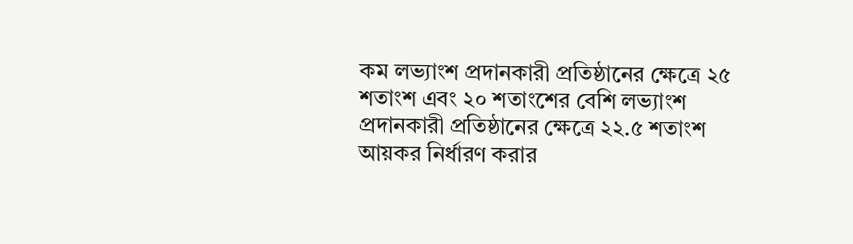কম লভ্যাংশ প্রদানকারী প্রতিষ্ঠানের ক্ষেত্রে ২৫ শতাংশ এবং ২০ শতাংশের বেশি লভ্যাংশ প্রদানকারী প্রতিষ্ঠানের ক্ষেত্রে ২২.৫ শতাংশ আয়কর নির্ধারণ করার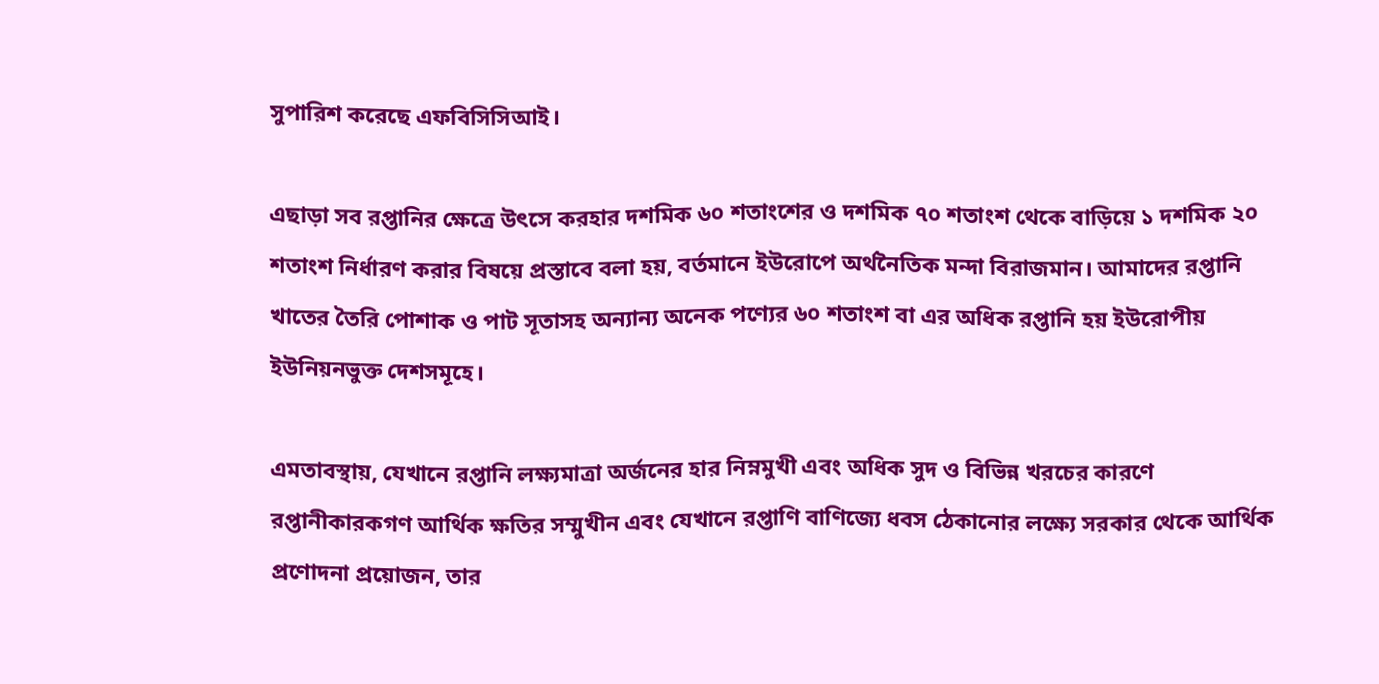সুপারিশ করেছে এফবিসিসিআই।

এছাড়া সব রপ্তানির ক্ষেত্রে উৎসে করহার দশমিক ৬০ শতাংশের ও দশমিক ৭০ শতাংশ থেকে বাড়িয়ে ১ দশমিক ২০ শতাংশ নির্ধারণ করার বিষয়ে প্রস্তাবে বলা হয়, বর্তমানে ইউরোপে অর্থনৈতিক মন্দা বিরাজমান। আমাদের রপ্তানি খাতের তৈরি পোশাক ও পাট সূতাসহ অন্যান্য অনেক পণ্যের ৬০ শতাংশ বা এর অধিক রপ্তানি হয় ইউরোপীয় ইউনিয়নভুক্ত দেশসমূহে।

এমতাবস্থায়, যেখানে রপ্তানি লক্ষ্যমাত্রা অর্জনের হার নিম্নমুখী এবং অধিক সুদ ও বিভিন্ন খরচের কারণে রপ্তানীকারকগণ আর্থিক ক্ষতির সম্মুখীন এবং যেখানে রপ্তাণি বাণিজ্যে ধবস ঠেকানোর লক্ষ্যে সরকার থেকে আর্থিক প্রণোদনা প্রয়োজন, তার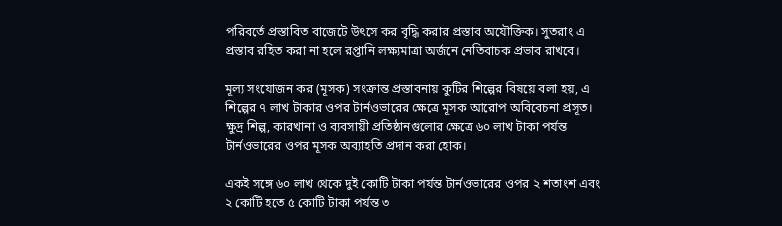পরিবর্তে প্রস্তাবিত বাজেটে উৎসে কর বৃদ্ধি করার প্রস্তাব অযৌক্তিক। সুতরাং এ প্রস্তাব রহিত করা না হলে রপ্তানি লক্ষ্যমাত্রা অর্জনে নেতিবাচক প্রভাব রাখবে।

মূল্য সংযোজন কর (মূসক) সংক্রান্ত প্রস্তাবনায় কুটির শিল্পের বিষয়ে বলা হয়, এ শিল্পের ৭ লাখ টাকার ওপর টার্নওভারের ক্ষেত্রে মূসক আরোপ অবিবেচনা প্রসূত। ক্ষুদ্র শিল্প, কারখানা ও ব্যবসায়ী প্রতিষ্ঠানগুলোর ক্ষেত্রে ৬০ লাখ টাকা পর্যন্ত টার্নওভারের ওপর মূসক অব্যাহতি প্রদান করা হোক।

একই সঙ্গে ৬০ লাখ থেকে দুই কোটি টাকা পর্যন্ত টার্নওভারের ওপর ২ শতাংশ এবং ২ কোটি হতে ৫ কোটি টাকা পর্যন্ত ৩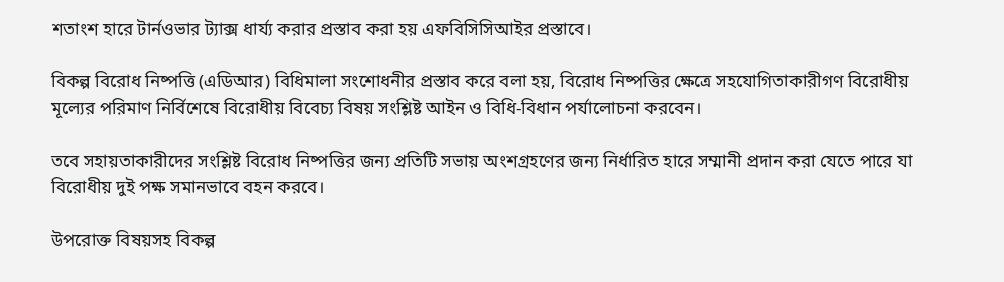শতাংশ হারে টার্নওভার ট্যাক্স ধার্য্য করার প্রস্তাব করা হয় এফবিসিসিআইর প্রস্তাবে।

বিকল্প বিরোধ নিষ্পত্তি (এডিআর) বিধিমালা সংশোধনীর প্রস্তাব করে বলা হয়, বিরোধ নিষ্পত্তির ক্ষেত্রে সহযোগিতাকারীগণ বিরোধীয় মূল্যের পরিমাণ নির্বিশেষে বিরোধীয় বিবেচ্য বিষয় সংশ্লিষ্ট আইন ও বিধি-বিধান পর্যালোচনা করবেন।

তবে সহায়তাকারীদের সংশ্লিষ্ট বিরোধ নিষ্পত্তির জন্য প্রতিটি সভায় অংশগ্রহণের জন্য নির্ধারিত হারে সম্মানী প্রদান করা যেতে পারে যা বিরোধীয় দুই পক্ষ সমানভাবে বহন করবে।

উপরোক্ত বিষয়সহ বিকল্প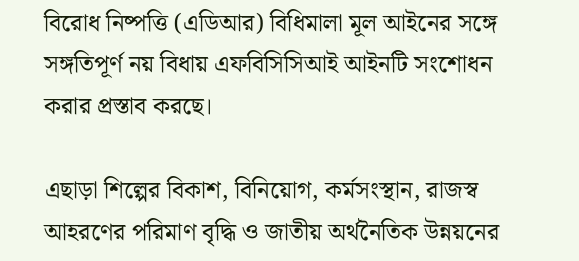বিরোধ নিষ্পত্তি (এডিআর) বিধিমালা মূল আইনের সঙ্গে সঙ্গতিপূর্ণ নয় বিধায় এফবিসিসিআই আইনটি সংশোধন করার প্রস্তাব করছে।

এছাড়া শিল্পের বিকাশ, বিনিয়োগ, কর্মসংস্থান, রাজস্ব আহরণের পরিমাণ বৃদ্ধি ও জাতীয় অর্থনৈতিক উন্নয়নের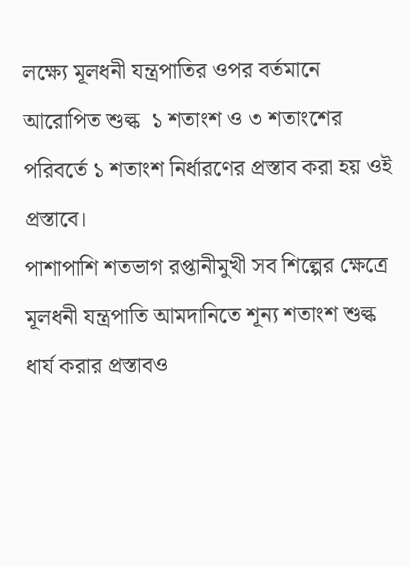লক্ষ্যে মূলধনী যন্ত্রপাতির ওপর বর্তমানে আরোপিত শুল্ক  ১ শতাংশ ও ৩ শতাংশের পরিবর্তে ১ শতাংশ নির্ধারণের প্রস্তাব করা হয় ওই প্রস্তাবে।
পাশাপাশি শতভাগ রপ্তানীমুখী সব শিল্পের ক্ষেত্রে মূলধনী যন্ত্রপাতি আমদানিতে শূন্য শতাংশ শুল্ক ধার্য করার প্রস্তাবও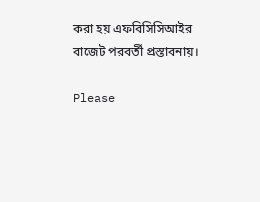করা হয় এফবিসিসিআইর বাজেট পরবর্তী প্রস্তাবনায়।

Please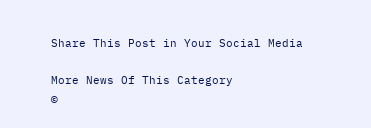Share This Post in Your Social Media

More News Of This Category
©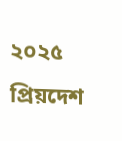২০২৫ প্রিয়দেশ